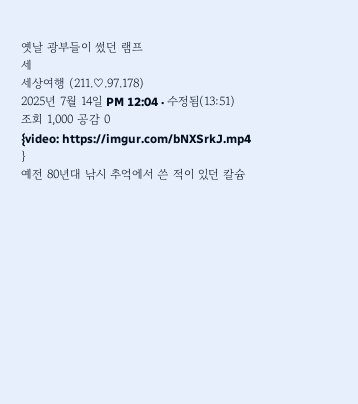옛날 광부들이 썼던 램프
세
세상여행 (211.♡.97.178)
2025년 7월 14일 PM 12:04 · 수정됨(13:51)
조회 1,000 공감 0
{video: https://imgur.com/bNXSrkJ.mp4 }
예전 80년대 낚시 추억에서 쓴 적이 있던 칼슘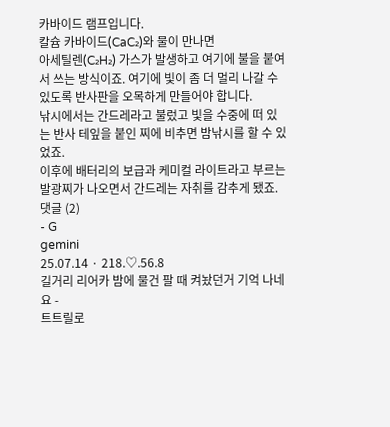카바이드 램프입니다.
칼슘 카바이드(CaC₂)와 물이 만나면
아세틸렌(C₂H₂) 가스가 발생하고 여기에 불을 붙여서 쓰는 방식이죠. 여기에 빛이 좀 더 멀리 나갈 수 있도록 반사판을 오목하게 만들어야 합니다.
낚시에서는 간드레라고 불렀고 빛을 수중에 떠 있는 반사 테잎을 붙인 찌에 비추면 밤낚시를 할 수 있었죠.
이후에 배터리의 보급과 케미컬 라이트라고 부르는 발광찌가 나오면서 간드레는 자취를 감추게 됐죠.
댓글 (2)
- G
gemini
25.07.14 · 218.♡.56.8
길거리 리어카 밤에 물건 팔 때 켜놨던거 기억 나네요 -
트트릴로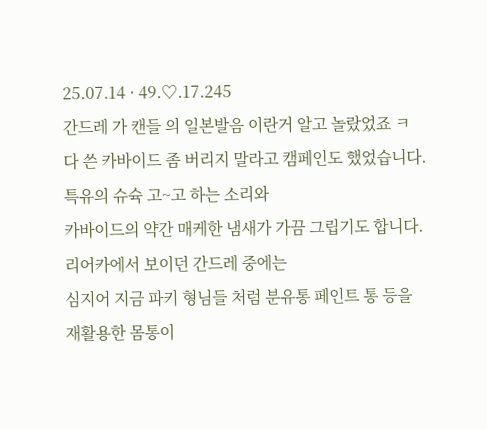25.07.14 · 49.♡.17.245
간드레 가 캔들 의 일본발음 이란거 알고 놀랐었죠 ㅋ
다 쓴 카바이드 좀 버리지 말라고 캠페인도 했었습니다.
특유의 슈슉 고~고 하는 소리와
카바이드의 약간 매케한 냄새가 가끔 그립기도 합니다.
리어카에서 보이던 간드레 중에는
심지어 지금 파키 형님들 처럼 분유통 페인트 통 등을
재활용한 몸통이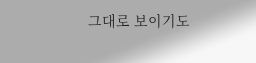그대로 보이기도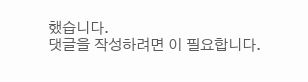했습니다.
댓글을 작성하려면 이 필요합니다.